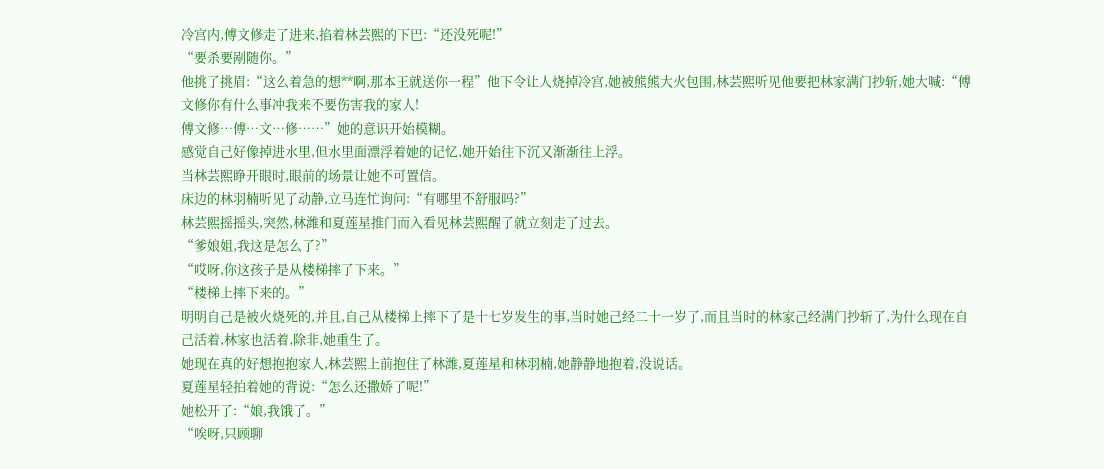冷宫内,傅文修走了进来,掐着林芸熙的下巴:“还没死呢!”
“要杀要剐随你。”
他挑了挑眉:“这么着急的想**啊,那本王就送你一程”他下令让人烧掉冷宫,她被熊熊大火包围,林芸熙听见他要把林家满门抄斩,她大喊:“傅文修你有什么事冲我来不要伤害我的家人!
傅文修…傅…文…修……”她的意识开始模糊。
感觉自己好像掉进水里,但水里面漂浮着她的记忆,她开始往下沉又渐渐往上浮。
当林芸熙睁开眼时,眼前的场景让她不可置信。
床边的林羽楠听见了动静,立马连忙询问:“有哪里不舒服吗?”
林芸熙摇摇头,突然,林潍和夏莲星推门而入看见林芸熙醒了就立刻走了过去。
“爹娘姐,我这是怎么了?”
“哎呀,你这孩子是从楼梯摔了下来。”
“楼梯上摔下来的。”
明明自己是被火烧死的,并且,自己从楼梯上摔下了是十七岁发生的事,当时她己经二十一岁了,而且当时的林家己经满门抄斩了,为什么现在自己活着,林家也活着,除非,她重生了。
她现在真的好想抱抱家人,林芸熙上前抱住了林潍,夏莲星和林羽楠,她静静地抱着,没说话。
夏莲星轻拍着她的背说:“怎么还撒娇了呢!”
她松开了:“娘,我饿了。”
“唉呀,只顾聊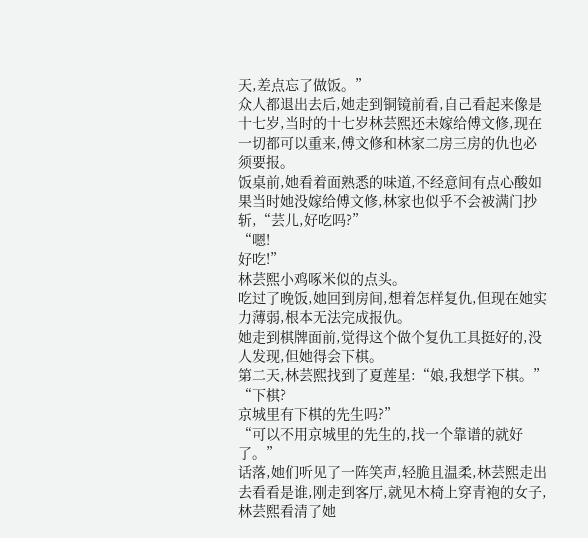天,差点忘了做饭。”
众人都退出去后,她走到铜镜前看,自己看起来像是十七岁,当时的十七岁林芸熙还未嫁给傅文修,现在一切都可以重来,傅文修和林家二房三房的仇也必须要报。
饭桌前,她看着面熟悉的味道,不经意间有点心酸如果当时她没嫁给傅文修,林家也似乎不会被满门抄斩,“芸儿,好吃吗?”
“嗯!
好吃!”
林芸熙小鸡啄米似的点头。
吃过了晚饭,她回到房间,想着怎样复仇,但现在她实力薄弱,根本无法完成报仇。
她走到棋牌面前,觉得这个做个复仇工具挺好的,没人发现,但她得会下棋。
第二天,林芸熙找到了夏莲星:“娘,我想学下棋。”
“下棋?
京城里有下棋的先生吗?”
“可以不用京城里的先生的,找一个靠谱的就好了。”
话落,她们听见了一阵笑声,轻脆且温柔,林芸熙走出去看看是谁,刚走到客厅,就见木椅上穿青袍的女子,林芸熙看清了她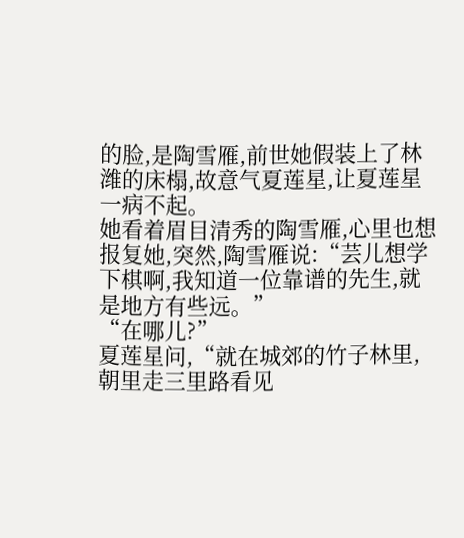的脸,是陶雪雁,前世她假装上了林潍的床榻,故意气夏莲星,让夏莲星一病不起。
她看着眉目清秀的陶雪雁,心里也想报复她,突然,陶雪雁说:“芸儿想学下棋啊,我知道一位靠谱的先生,就是地方有些远。”
“在哪儿?”
夏莲星问,“就在城郊的竹子林里,朝里走三里路看见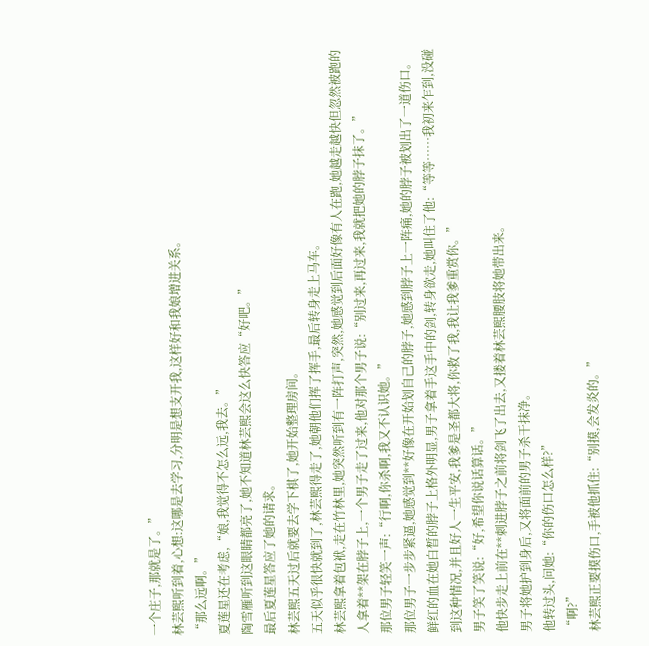一个庄子,那就是了。”
林芸熙听到着,心想:这哪是去学习,分明是想支开我,这样好和我娘增进关系。
“那么远啊。”
夏莲星还在考虑,“娘,我觉得不怎么远,我去。”
陶雪雁听到这眼睛都亮了,她不知道林芸熙会这么快答应“好吧。”
最后夏莲星答应了她的请求。
林芸熙五天过后就要去学下棋了,她开始整理房间。
五天似乎很快就到了,林芸熙得走了,她朝他们挥了挥手,最后转身走上马车。
林芸熙拿着包袱,走在竹林里,她突然听到有一阵打声,突然,她感觉到后面好像有人在跑,她越走越快但忽然被跑的人拿着**架在脖子上,一个男子走了过来,他对那个男子说:“别过来,再过来,我就把她的脖子抹了。”
那位男子轻笑一声:“行啊,你杀啊,我又不认识她。”
那位男子一步步紧逼,她感觉到**好像在开始划自己的脖子,她感到脖子上一阵痛,她的脖子被划出了一道伤口。
鲜红的血在她白晳的脖子上格外明显,男子拿着手这手中的剑,转身欲走,她叫住了他:“等等……我初来乍到,没碰到这种情况,并且好人一生平安,我爹是圣都大将,你救了我,我让我爹重赏你。”
男子笑了笑说:“好,希望你说话算话。”
他快步走上前在**刺进脖子之前将剑飞了出去,又搂着林芸熙腰肢将她带出来。
男子将她护到身后,又将面前的男子杀干抹净。
他转过头,问她:“你的伤口怎么样?”
“啊?”
林芸熙正要摸伤口,手被他抓住:“别摸,会发炎的。”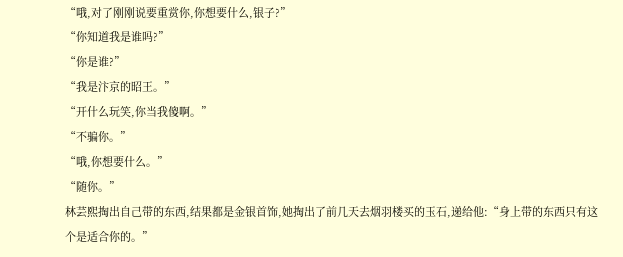“哦,对了刚刚说要重赏你,你想要什么,银子?”
“你知道我是谁吗?”
“你是谁?”
“我是汴京的昭王。”
“开什么玩笑,你当我傻啊。”
“不骗你。”
“哦,你想要什么。”
“随你。”
林芸熙掏出自己带的东西,结果都是金银首饰,她掏出了前几天去烟羽楼买的玉石,递给他:“身上带的东西只有这个是适合你的。”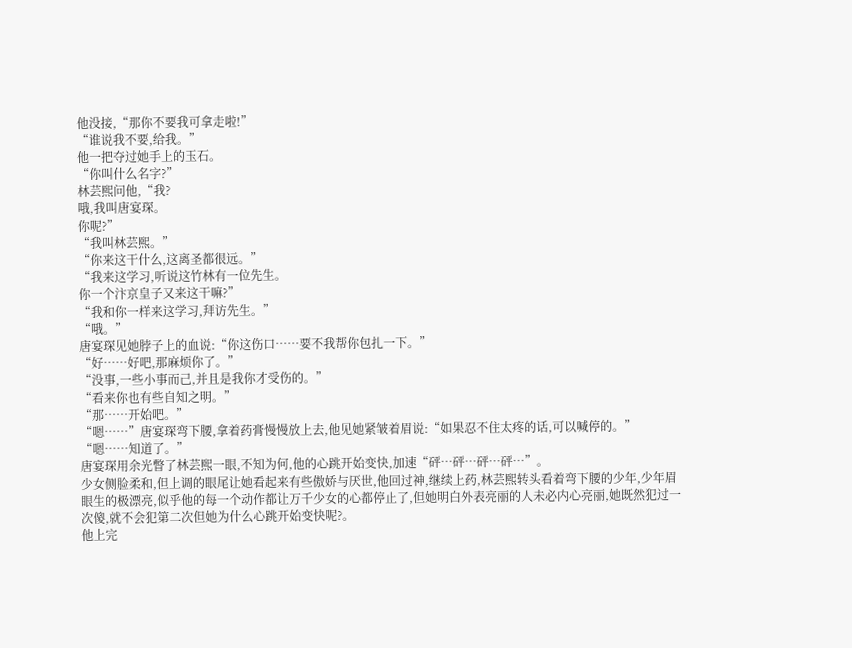他没接,“那你不要我可拿走啦!”
“谁说我不要,给我。”
他一把夺过她手上的玉石。
“你叫什么名字?”
林芸熙问他,“我?
哦,我叫唐宴琛。
你呢?”
“我叫林芸熙。”
“你来这干什么,这离圣都很远。”
“我来这学习,听说这竹林有一位先生。
你一个汴京皇子又来这干嘛?”
“我和你一样来这学习,拜访先生。”
“哦。”
唐宴琛见她脖子上的血说:“你这伤口……要不我帮你包扎一下。”
“好……好吧,那麻烦你了。”
“没事,一些小事而己,并且是我你才受伤的。”
“看来你也有些自知之明。”
“那……开始吧。”
“嗯……”唐宴琛弯下腰,拿着药膏慢慢放上去,他见她紧皱着眉说:“如果忍不住太疼的话,可以喊停的。”
“嗯……知道了。”
唐宴琛用余光瞥了林芸熙一眼,不知为何,他的心跳开始变快,加速“砰…砰…砰…砰…”。
少女侧脸柔和,但上调的眼尾让她看起来有些傲娇与厌世,他回过神,继续上药,林芸熙转头看着弯下腰的少年,少年眉眼生的极漂亮,似乎他的每一个动作都让万千少女的心都停止了,但她明白外表亮丽的人未必内心亮丽,她既然犯过一次傻,就不会犯第二次但她为什么心跳开始变快呢?。
他上完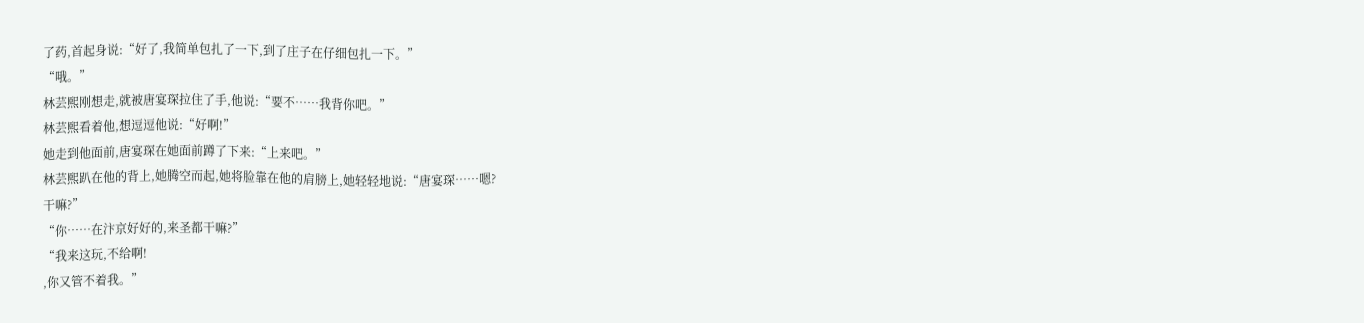了药,首起身说:“好了,我简单包扎了一下,到了庄子在仔细包扎一下。”
“哦。”
林芸熙刚想走,就被唐宴琛拉住了手,他说:“要不……我背你吧。”
林芸熙看着他,想逗逗他说:“好啊!”
她走到他面前,唐宴琛在她面前蹲了下来:“上来吧。”
林芸熙趴在他的背上,她腾空而起,她将脸靠在他的肩膀上,她轻轻地说:“唐宴琛……嗯?
干嘛?”
“你……在汴京好好的,来圣都干嘛?”
“我来这玩,不给啊!
,你又管不着我。”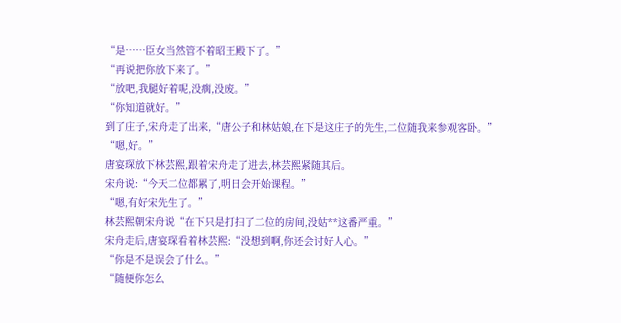“是……臣女当然管不着昭王殿下了。”
“再说把你放下来了。”
“放吧,我腿好着呢,没瘸,没废。”
“你知道就好。”
到了庄子,宋舟走了出来,“唐公子和林姑娘,在下是这庄子的先生,二位随我来参观客卧。”
“嗯,好。”
唐宴琛放下林芸熙,跟着宋舟走了进去,林芸熙紧随其后。
宋舟说:“今天二位都累了,明日会开始课程。”
“嗯,有好宋先生了。”
林芸熙朝宋舟说“在下只是打扫了二位的房间,没姑**这番严重。”
宋舟走后,唐宴琛看着林芸熙:“没想到啊,你还会讨好人心。”
“你是不是误会了什么。”
“随便你怎么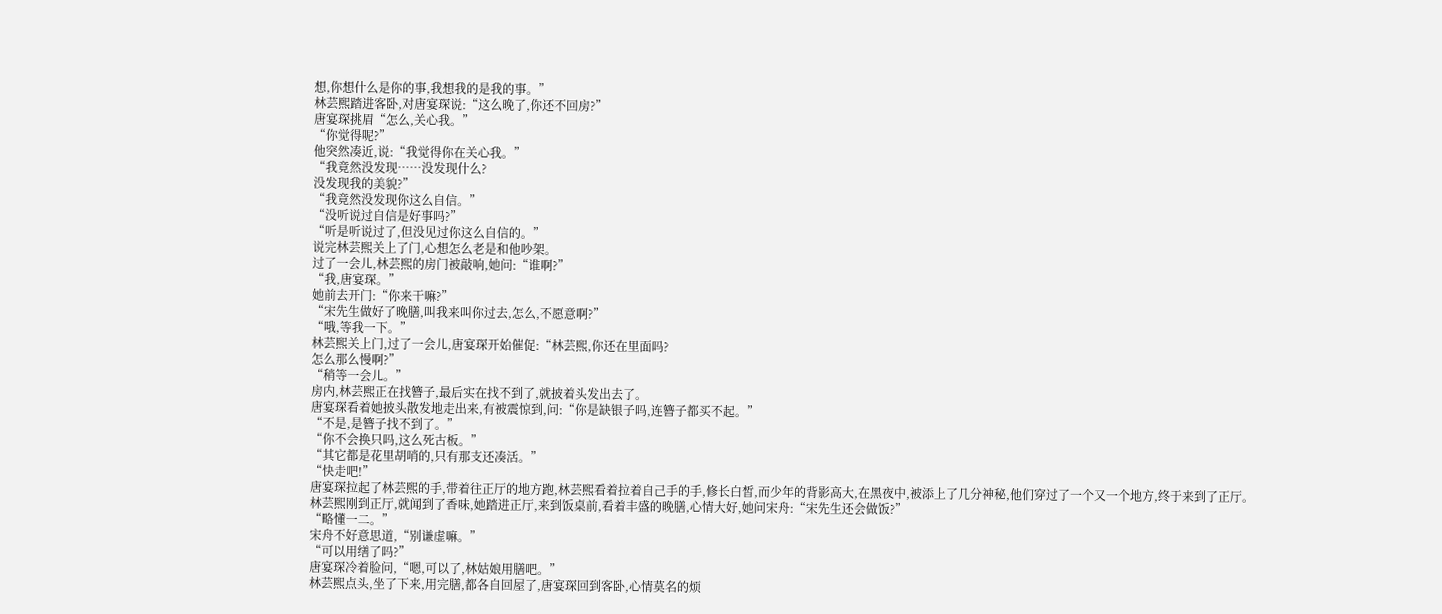想,你想什么是你的事,我想我的是我的事。”
林芸熙踏进客卧,对唐宴琛说:“这么晚了,你还不回房?”
唐宴琛挑眉“怎么,关心我。”
“你觉得呢?”
他突然凑近,说:“我觉得你在关心我。”
“我竟然没发现……没发现什么?
没发现我的美貌?”
“我竟然没发现你这么自信。”
“没听说过自信是好事吗?”
“听是听说过了,但没见过你这么自信的。”
说完林芸熙关上了门,心想怎么老是和他吵架。
过了一会儿,林芸熙的房门被敲响,她问:“谁啊?”
“我,唐宴琛。”
她前去开门:“你来干嘛?”
“宋先生做好了晚膳,叫我来叫你过去,怎么,不愿意啊?”
“哦,等我一下。”
林芸熙关上门,过了一会儿,唐宴琛开始催促:“林芸熙,你还在里面吗?
怎么那么慢啊?”
“稍等一会儿。”
房内,林芸熙正在找簪子,最后实在找不到了,就披着头发出去了。
唐宴琛看着她披头散发地走出来,有被震惊到,问:“你是缺银子吗,连簪子都买不起。”
“不是,是簪子找不到了。”
“你不会换只吗,这么死古板。”
“其它都是花里胡哨的,只有那支还凑活。”
“快走吧!”
唐宴琛拉起了林芸熙的手,带着往正厅的地方跑,林芸熙看着拉着自己手的手,修长白皙,而少年的背影高大,在黑夜中,被添上了几分神秘,他们穿过了一个又一个地方,终于来到了正厅。
林芸熙刚到正厅,就闻到了香味,她踏进正厅,来到饭桌前,看着丰盛的晚膳,心情大好,她问宋舟:“宋先生还会做饭?”
“略懂一二。”
宋舟不好意思道,“别谦虚嘛。”
“可以用缮了吗?”
唐宴琛冷着脸问,“嗯,可以了,林姑娘用膳吧。”
林芸熙点头,坐了下来,用完膳,都各自回屋了,唐宴琛回到客卧,心情莫名的烦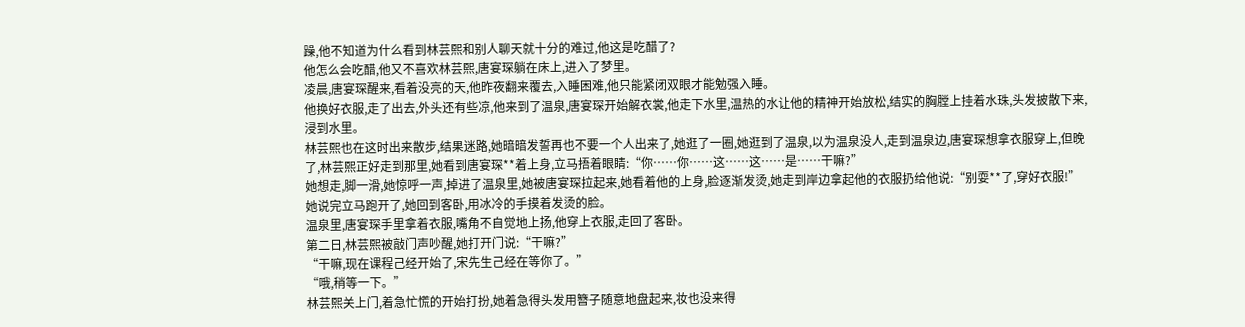躁,他不知道为什么看到林芸熙和别人聊天就十分的难过,他这是吃醋了?
他怎么会吃醋,他又不喜欢林芸熙,唐宴琛躺在床上,进入了梦里。
凌晨,唐宴琛醒来,看着没亮的天,他昨夜翻来覆去,入睡困难,他只能紧闭双眼才能勉强入睡。
他换好衣服,走了出去,外头还有些凉,他来到了温泉,唐宴琛开始解衣裳,他走下水里,温热的水让他的精神开始放松,结实的胸膛上挂着水珠,头发披散下来,浸到水里。
林芸熙也在这时出来散步,结果迷路,她暗暗发誓再也不要一个人出来了,她逛了一圈,她逛到了温泉,以为温泉没人,走到温泉边,唐宴琛想拿衣服穿上,但晚了,林芸熙正好走到那里,她看到唐宴琛**着上身,立马捂着眼睛:“你……你……这……这……是……干嘛?”
她想走,脚一滑,她惊呼一声,掉进了温泉里,她被唐宴琛拉起来,她看着他的上身,脸逐渐发烫,她走到岸边拿起他的衣服扔给他说:“别耍**了,穿好衣服!”
她说完立马跑开了,她回到客卧,用冰冷的手摸着发烫的脸。
温泉里,唐宴琛手里拿着衣服,嘴角不自觉地上扬,他穿上衣服,走回了客卧。
第二日,林芸熙被敲门声吵醒,她打开门说:“干嘛?”
“干嘛,现在课程己经开始了,宋先生己经在等你了。”
“哦,稍等一下。”
林芸熙关上门,着急忙慌的开始打扮,她着急得头发用簪子随意地盘起来,妆也没来得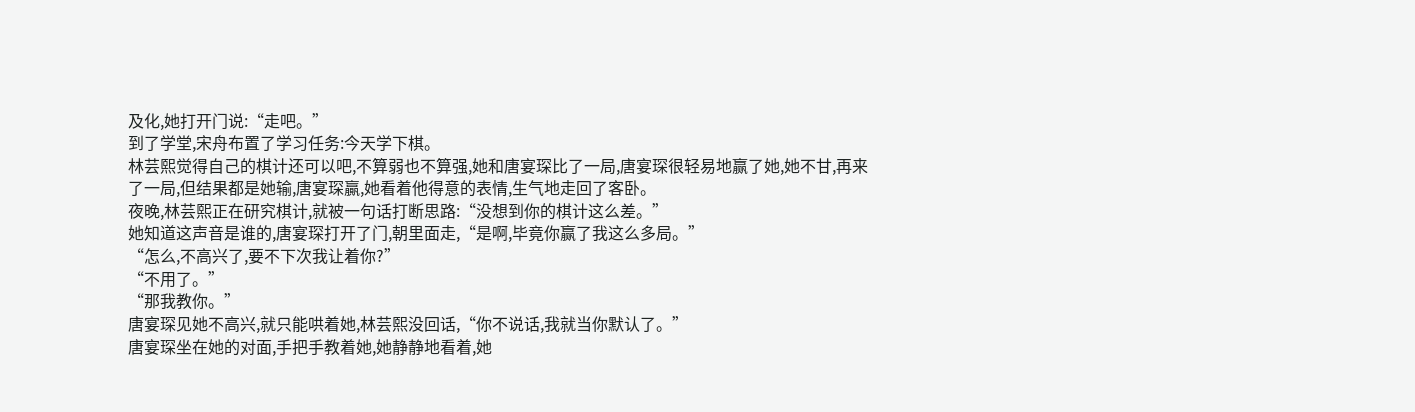及化,她打开门说:“走吧。”
到了学堂,宋舟布置了学习任务:今天学下棋。
林芸熙觉得自己的棋计还可以吧,不算弱也不算强,她和唐宴琛比了一局,唐宴琛很轻易地赢了她,她不甘,再来了一局,但结果都是她输,唐宴琛贏,她看着他得意的表情,生气地走回了客卧。
夜晚,林芸熙正在研究棋计,就被一句话打断思路:“没想到你的棋计这么差。”
她知道这声音是谁的,唐宴琛打开了门,朝里面走,“是啊,毕竟你赢了我这么多局。”
“怎么,不高兴了,要不下次我让着你?”
“不用了。”
“那我教你。”
唐宴琛见她不高兴,就只能哄着她,林芸熙没回话,“你不说话,我就当你默认了。”
唐宴琛坐在她的对面,手把手教着她,她静静地看着,她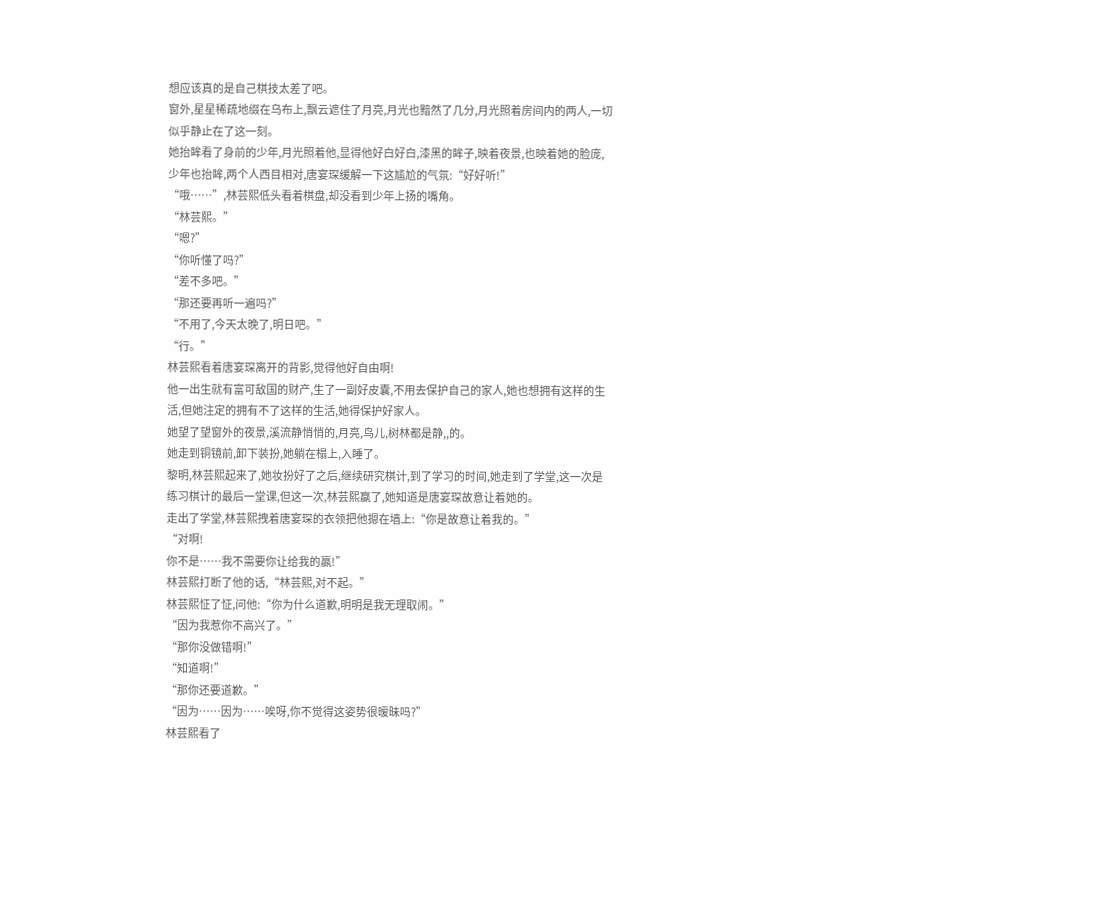想应该真的是自己棋技太差了吧。
窗外,星星稀疏地缀在乌布上,飘云遮住了月亮,月光也黯然了几分,月光照着房间内的两人,一切似乎静止在了这一刻。
她抬眸看了身前的少年,月光照着他,显得他好白好白,漆黑的眸子,映着夜景,也映着她的脸庞,少年也抬眸,两个人西目相对,唐宴琛缓解一下这尴尬的气氛:“好好听!”
“哦……”,林芸熙低头看着棋盘,却没看到少年上扬的嘴角。
“林芸熙。”
“嗯?”
“你听懂了吗?”
“差不多吧。”
“那还要再听一遍吗?”
“不用了,今天太晚了,明日吧。”
“行。”
林芸熙看着唐宴琛离开的背影,觉得他好自由啊!
他一出生就有富可敌国的财产,生了一副好皮囊,不用去保护自己的家人,她也想拥有这样的生活,但她注定的拥有不了这样的生活,她得保护好家人。
她望了望窗外的夜景,溪流静悄悄的,月亮,鸟儿,树林都是静,,的。
她走到铜镜前,卸下装扮,她躺在榻上,入睡了。
黎明,林芸熙起来了,她妆扮好了之后,继续研究棋计,到了学习的时间,她走到了学堂,这一次是练习棋计的最后一堂课,但这一次,林芸熙赢了,她知道是唐宴琛故意让着她的。
走出了学堂,林芸熙拽着唐宴琛的衣领把他摁在墙上:“你是故意让着我的。”
“对啊!
你不是……我不需要你让给我的贏!”
林芸熙打断了他的话,“林芸熙,对不起。”
林芸熙怔了怔,问他:“你为什么道歉,明明是我无理取闹。”
“因为我惹你不高兴了。”
“那你没做错啊!”
“知道啊!”
“那你还要道歉。”
“因为……因为……唉呀,你不觉得这姿势很暧昧吗?”
林芸熙看了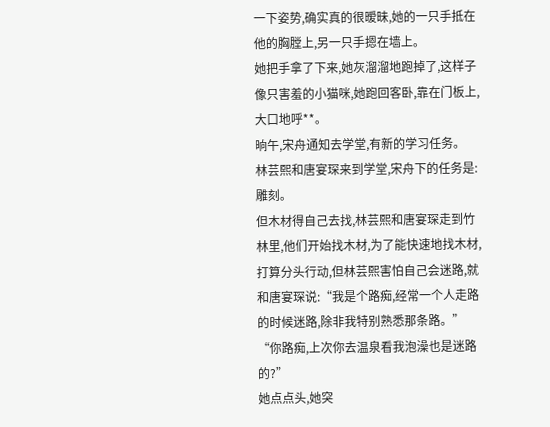一下姿势,确实真的很暧昧,她的一只手抵在他的胸膛上,另一只手摁在墙上。
她把手拿了下来,她灰溜溜地跑掉了,这样子像只害羞的小猫咪,她跑回客卧,靠在门板上,大口地呼**。
晌午,宋舟通知去学堂,有新的学习任务。
林芸熙和唐宴琛来到学堂,宋舟下的任务是:雕刻。
但木材得自己去找,林芸熙和唐宴琛走到竹林里,他们开始找木材,为了能快速地找木材,打算分头行动,但林芸熙害怕自己会迷路,就和唐宴琛说:“我是个路痴,经常一个人走路的时候迷路,除非我特别熟悉那条路。”
“你路痴,上次你去温泉看我泡澡也是迷路的?”
她点点头,她突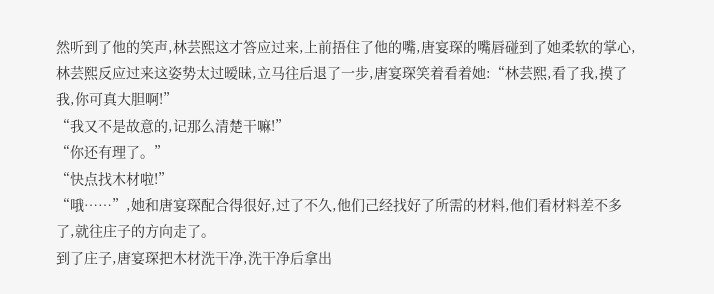然听到了他的笑声,林芸熙这才答应过来,上前捂住了他的嘴,唐宴琛的嘴唇碰到了她柔软的掌心,林芸熙反应过来这姿势太过暧昧,立马往后退了一步,唐宴琛笑着看着她:“林芸熙,看了我,摸了我,你可真大胆啊!”
“我又不是故意的,记那么清楚干嘛!”
“你还有理了。”
“快点找木材啦!”
“哦……”,她和唐宴琛配合得很好,过了不久,他们己经找好了所需的材料,他们看材料差不多了,就往庄子的方向走了。
到了庄子,唐宴琛把木材洗干净,洗干净后拿出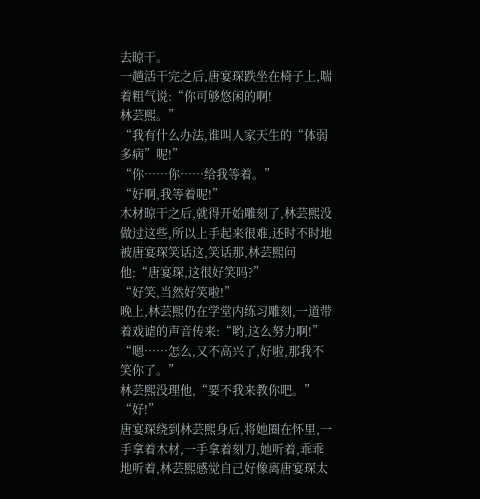去晾干。
一趟活干完之后,唐宴琛跌坐在椅子上,喘着粗气说:“你可够悠闲的啊!
林芸熙。”
“我有什么办法,谁叫人家天生的“体弱多病”呢!”
“你……你……给我等着。”
“好啊,我等着呢!”
木材晾干之后,就得开始雕刻了,林芸熙没做过这些,所以上手起来很难,还时不时地被唐宴琛笑话这,笑话那,林芸熙问他:“唐宴琛,这很好笑吗?”
“好笑,当然好笑啦!”
晚上,林芸熙仍在学堂内练习雕刻,一道带着戏谑的声音传来:“哟,这么努力啊!”
“嗯……怎么,又不高兴了,好啦,那我不笑你了。”
林芸熙没理他,“要不我来教你吧。”
“好!”
唐宴琛绕到林芸熙身后,将她圈在怀里,一手拿着木材,一手拿着刻刀,她听着,乖乖地听着,林芸熙感觉自己好像离唐宴琛太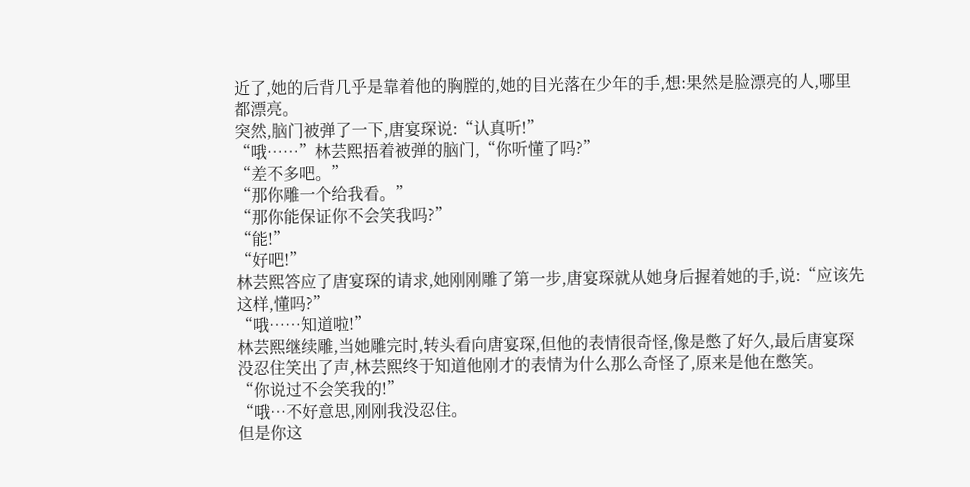近了,她的后背几乎是靠着他的胸膛的,她的目光落在少年的手,想:果然是脸漂亮的人,哪里都漂亮。
突然,脑门被弹了一下,唐宴琛说:“认真听!”
“哦……”林芸熙捂着被弹的脑门,“你听懂了吗?”
“差不多吧。”
“那你雕一个给我看。”
“那你能保证你不会笑我吗?”
“能!”
“好吧!”
林芸熙答应了唐宴琛的请求,她刚刚雕了第一步,唐宴琛就从她身后握着她的手,说:“应该先这样,懂吗?”
“哦……知道啦!”
林芸熙继续雕,当她雕完时,转头看向唐宴琛,但他的表情很奇怪,像是憋了好久,最后唐宴琛没忍住笑出了声,林芸熙终于知道他刚才的表情为什么那么奇怪了,原来是他在憋笑。
“你说过不会笑我的!”
“哦…不好意思,刚刚我没忍住。
但是你这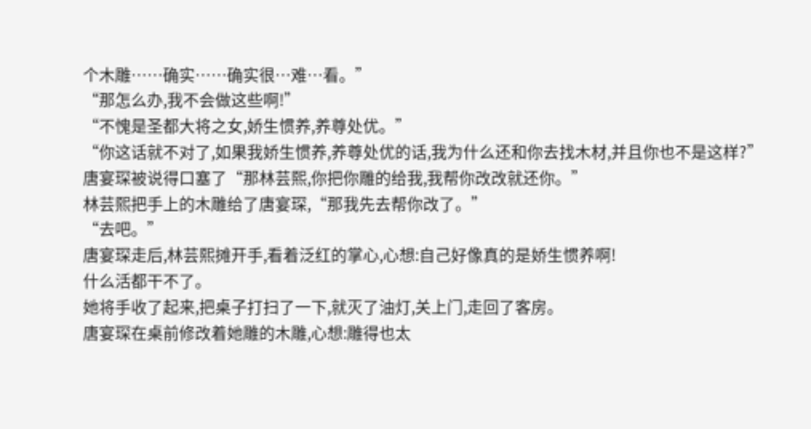个木雕……确实……确实很…难…看。”
“那怎么办,我不会做这些啊!”
“不愧是圣都大将之女,娇生惯养,养尊处优。”
“你这话就不对了,如果我娇生惯养,养尊处优的话,我为什么还和你去找木材,并且你也不是这样?”
唐宴琛被说得口塞了“那林芸熙,你把你雕的给我,我帮你改改就还你。”
林芸熙把手上的木雕给了唐宴琛,“那我先去帮你改了。”
“去吧。”
唐宴琛走后,林芸熙摊开手,看着泛红的掌心,心想:自己好像真的是娇生惯养啊!
什么活都干不了。
她将手收了起来,把桌子打扫了一下,就灭了油灯,关上门,走回了客房。
唐宴琛在桌前修改着她雕的木雕,心想:雕得也太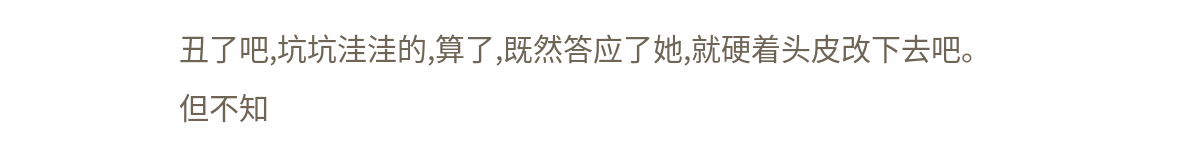丑了吧,坑坑洼洼的,算了,既然答应了她,就硬着头皮改下去吧。
但不知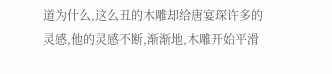道为什么,这么丑的木雕却给唐宴琛许多的灵感,他的灵感不断,渐渐地,木雕开始平滑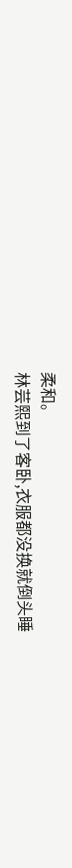柔和。
林芸熙到了客卧,衣服都没换就倒头睡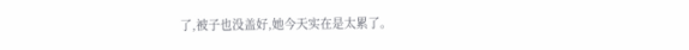了,被子也没盖好,她今天实在是太累了。